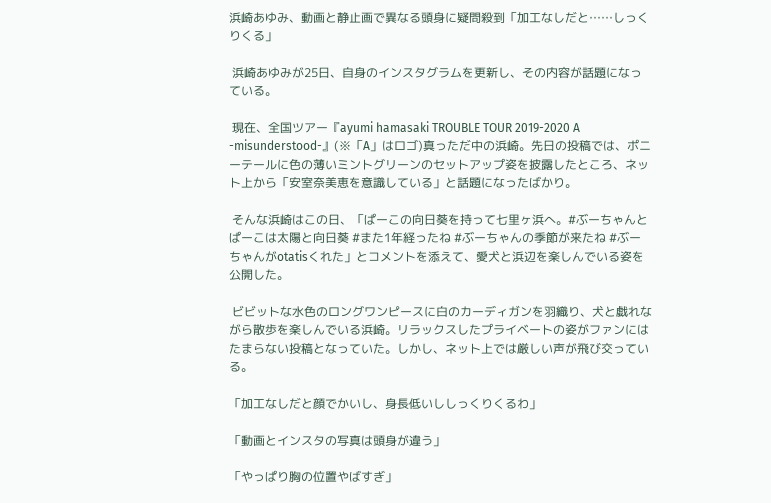浜崎あゆみ、動画と静止画で異なる頭身に疑問殺到「加工なしだと……しっくりくる」

 浜崎あゆみが25日、自身のインスタグラムを更新し、その内容が話題になっている。

 現在、全国ツアー『ayumi hamasaki TROUBLE TOUR 2019-2020 A -misunderstood-』(※「A」はロゴ)真っただ中の浜崎。先日の投稿では、ポニーテールに色の薄いミントグリーンのセットアップ姿を披露したところ、ネット上から「安室奈美恵を意識している」と話題になったばかり。

 そんな浜崎はこの日、「ぱーこの向日葵を持って七里ヶ浜へ。#ぶーちゃんとぱーこは太陽と向日葵 #また1年経ったね #ぶーちゃんの季節が来たね #ぶーちゃんがotatisくれた」とコメントを添えて、愛犬と浜辺を楽しんでいる姿を公開した。

 ビビットな水色のロングワンピースに白のカーディガンを羽織り、犬と戯れながら散歩を楽しんでいる浜崎。リラックスしたプライベートの姿がファンにはたまらない投稿となっていた。しかし、ネット上では厳しい声が飛び交っている。

「加工なしだと顔でかいし、身長低いししっくりくるわ」

「動画とインスタの写真は頭身が違う」

「やっぱり胸の位置やばすぎ」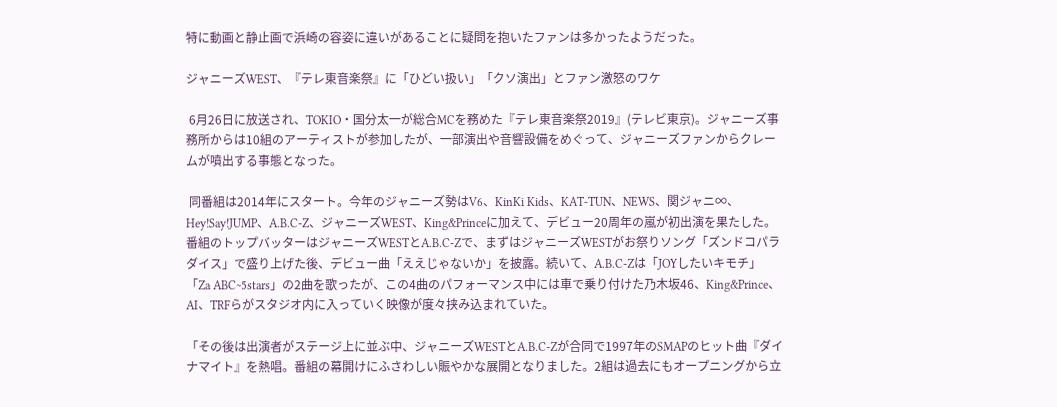特に動画と静止画で浜崎の容姿に違いがあることに疑問を抱いたファンは多かったようだった。

ジャニーズWEST、『テレ東音楽祭』に「ひどい扱い」「クソ演出」とファン激怒のワケ

 6月26日に放送され、TOKIO・国分太一が総合MCを務めた『テレ東音楽祭2019』(テレビ東京)。ジャニーズ事務所からは10組のアーティストが参加したが、一部演出や音響設備をめぐって、ジャニーズファンからクレームが噴出する事態となった。

 同番組は2014年にスタート。今年のジャニーズ勢はV6、KinKi Kids、KAT-TUN、NEWS、関ジャニ∞、Hey!Say!JUMP、A.B.C-Z、ジャニーズWEST、King&Princeに加えて、デビュー20周年の嵐が初出演を果たした。番組のトップバッターはジャニーズWESTとA.B.C-Zで、まずはジャニーズWESTがお祭りソング「ズンドコパラダイス」で盛り上げた後、デビュー曲「ええじゃないか」を披露。続いて、A.B.C-Zは「JOYしたいキモチ」「Za ABC~5stars」の2曲を歌ったが、この4曲のパフォーマンス中には車で乗り付けた乃木坂46、King&Prince、AI、TRFらがスタジオ内に入っていく映像が度々挟み込まれていた。

「その後は出演者がステージ上に並ぶ中、ジャニーズWESTとA.B.C-Zが合同で1997年のSMAPのヒット曲『ダイナマイト』を熱唱。番組の幕開けにふさわしい賑やかな展開となりました。2組は過去にもオープニングから立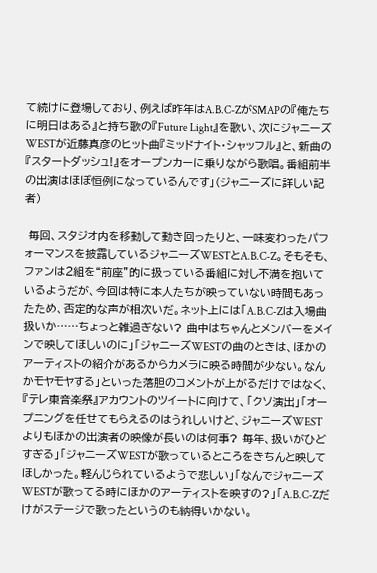て続けに登場しており、例えば昨年はA.B.C-ZがSMAPの『俺たちに明日はある』と持ち歌の『Future Light』を歌い、次にジャニーズWESTが近藤真彦のヒット曲『ミッドナイト・シャッフル』と、新曲の『スタートダッシュ!』をオープンカーに乗りながら歌唱。番組前半の出演はほぼ恒例になっているんです」(ジャニーズに詳しい記者)

 毎回、スタジオ内を移動して動き回ったりと、一味変わったパフォーマンスを披露しているジャニーズWESTとA.B.C-Z。そもそも、ファンは2組を“前座”的に扱っている番組に対し不満を抱いているようだが、今回は特に本人たちが映っていない時間もあったため、否定的な声が相次いだ。ネット上には「A.B.C-Zは入場曲扱いか……ちょっと雑過ぎない? 曲中はちゃんとメンバーをメインで映してほしいのに」「ジャニーズWESTの曲のときは、ほかのアーティストの紹介があるからカメラに映る時間が少ない。なんかモヤモヤする」といった落胆のコメントが上がるだけではなく、『テレ東音楽祭』アカウントのツイートに向けて、「クソ演出」「オープニングを任せてもらえるのはうれしいけど、ジャニーズWESTよりもほかの出演者の映像が長いのは何事? 毎年、扱いがひどすぎる」「ジャニーズWESTが歌っているところをきちんと映してほしかった。軽んじられているようで悲しい」「なんでジャニーズWESTが歌ってる時にほかのアーティストを映すの?」「A.B.C-Zだけがステージで歌ったというのも納得いかない。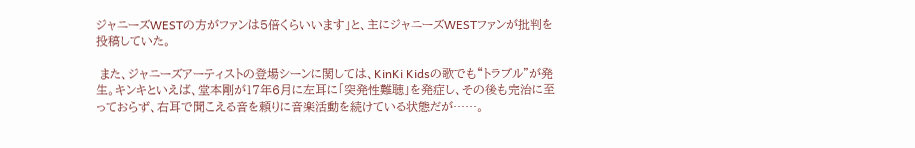ジャニーズWESTの方がファンは5倍くらいいます」と、主にジャニーズWESTファンが批判を投稿していた。

 また、ジャニーズアーティストの登場シーンに関しては、KinKi Kidsの歌でも“トラブル”が発生。キンキといえば、堂本剛が17年6月に左耳に「突発性難聴」を発症し、その後も完治に至っておらず、右耳で聞こえる音を頼りに音楽活動を続けている状態だが……。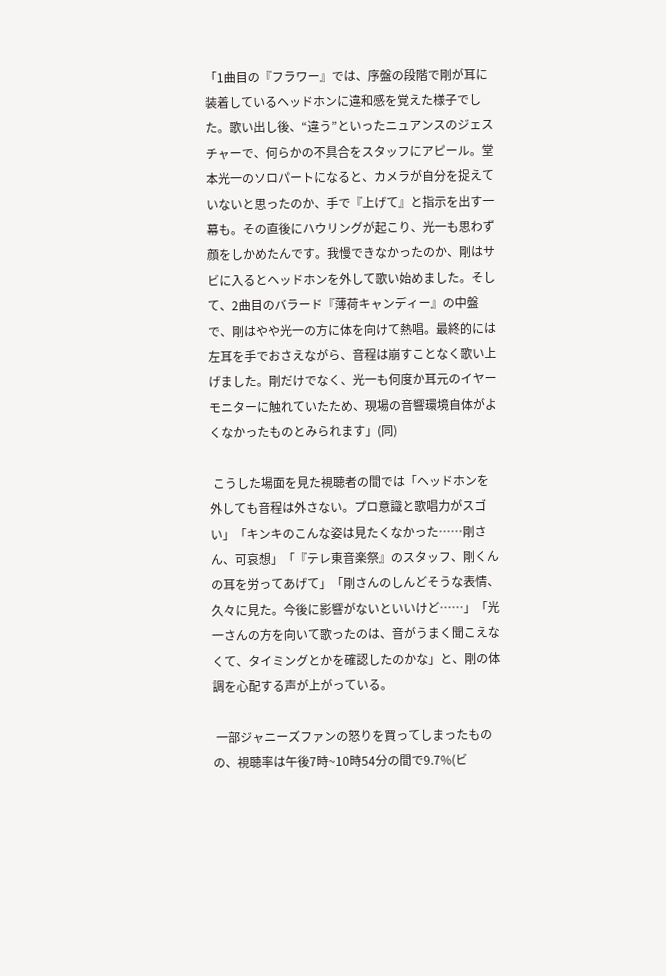「1曲目の『フラワー』では、序盤の段階で剛が耳に装着しているヘッドホンに違和感を覚えた様子でした。歌い出し後、“違う”といったニュアンスのジェスチャーで、何らかの不具合をスタッフにアピール。堂本光一のソロパートになると、カメラが自分を捉えていないと思ったのか、手で『上げて』と指示を出す一幕も。その直後にハウリングが起こり、光一も思わず顔をしかめたんです。我慢できなかったのか、剛はサビに入るとヘッドホンを外して歌い始めました。そして、2曲目のバラード『薄荷キャンディー』の中盤で、剛はやや光一の方に体を向けて熱唱。最終的には左耳を手でおさえながら、音程は崩すことなく歌い上げました。剛だけでなく、光一も何度か耳元のイヤーモニターに触れていたため、現場の音響環境自体がよくなかったものとみられます」(同)

 こうした場面を見た視聴者の間では「ヘッドホンを外しても音程は外さない。プロ意識と歌唱力がスゴい」「キンキのこんな姿は見たくなかった……剛さん、可哀想」「『テレ東音楽祭』のスタッフ、剛くんの耳を労ってあげて」「剛さんのしんどそうな表情、久々に見た。今後に影響がないといいけど……」「光一さんの方を向いて歌ったのは、音がうまく聞こえなくて、タイミングとかを確認したのかな」と、剛の体調を心配する声が上がっている。

 一部ジャニーズファンの怒りを買ってしまったものの、視聴率は午後7時~10時54分の間で9.7%(ビ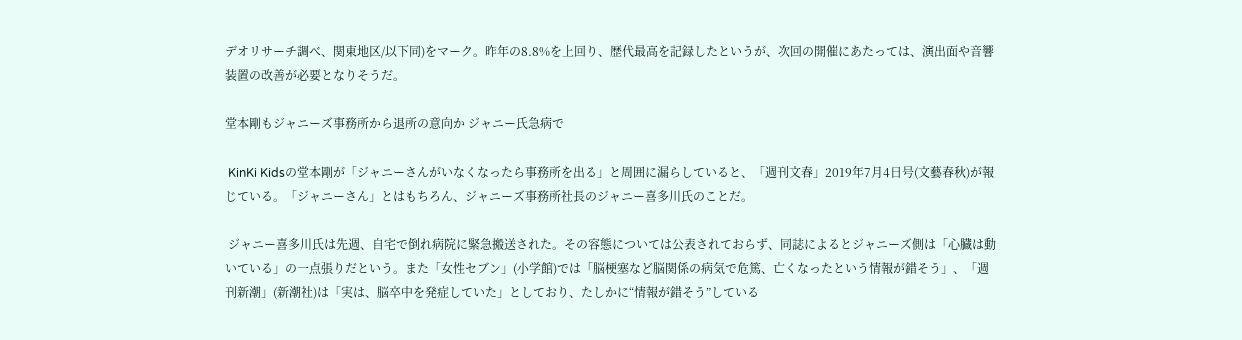デオリサーチ調べ、関東地区/以下同)をマーク。昨年の8.8%を上回り、歴代最高を記録したというが、次回の開催にあたっては、演出面や音響装置の改善が必要となりそうだ。

堂本剛もジャニーズ事務所から退所の意向か ジャニー氏急病で

 KinKi Kidsの堂本剛が「ジャニーさんがいなくなったら事務所を出る」と周囲に漏らしていると、「週刊文春」2019年7月4日号(文藝春秋)が報じている。「ジャニーさん」とはもちろん、ジャニーズ事務所社長のジャニー喜多川氏のことだ。

 ジャニー喜多川氏は先週、自宅で倒れ病院に緊急搬送された。その容態については公表されておらず、同誌によるとジャニーズ側は「心臓は動いている」の一点張りだという。また「女性セブン」(小学館)では「脳梗塞など脳関係の病気で危篤、亡くなったという情報が錯そう」、「週刊新潮」(新潮社)は「実は、脳卒中を発症していた」としており、たしかに“情報が錯そう”している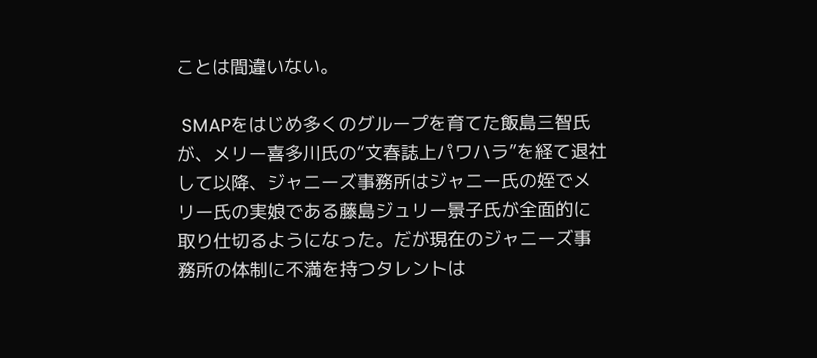ことは間違いない。

 SMAPをはじめ多くのグループを育てた飯島三智氏が、メリー喜多川氏の“文春誌上パワハラ”を経て退社して以降、ジャニーズ事務所はジャニー氏の姪でメリー氏の実娘である藤島ジュリー景子氏が全面的に取り仕切るようになった。だが現在のジャニーズ事務所の体制に不満を持つタレントは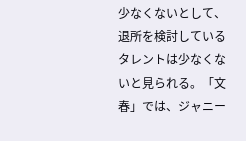少なくないとして、退所を検討しているタレントは少なくないと見られる。「文春」では、ジャニー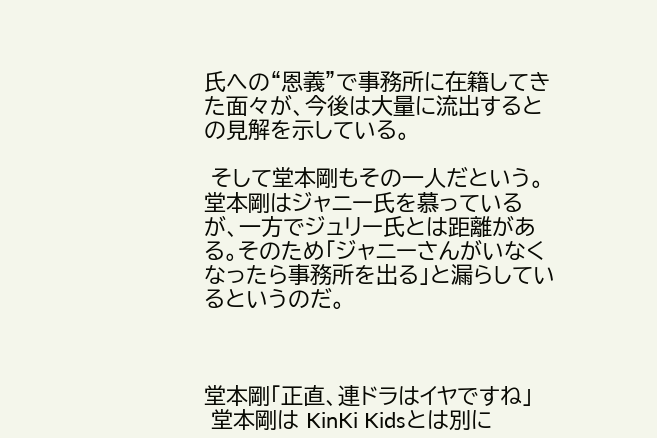氏への“恩義”で事務所に在籍してきた面々が、今後は大量に流出するとの見解を示している。

 そして堂本剛もその一人だという。堂本剛はジャニー氏を慕っているが、一方でジュリー氏とは距離がある。そのため「ジャニーさんがいなくなったら事務所を出る」と漏らしているというのだ。



堂本剛「正直、連ドラはイヤですね」
 堂本剛は KinKi Kidsとは別に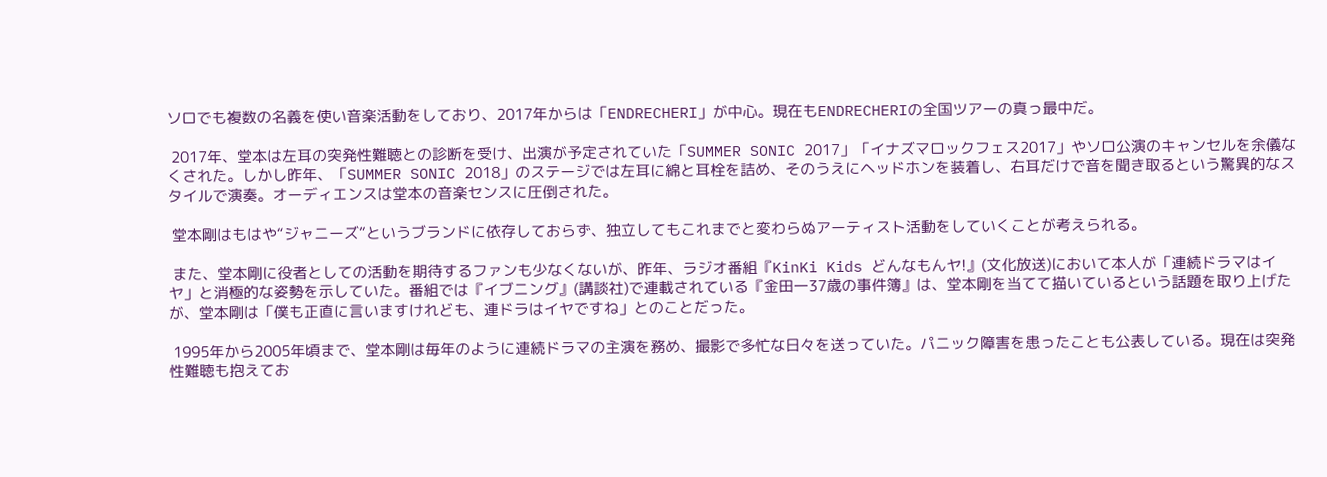ソロでも複数の名義を使い音楽活動をしており、2017年からは「ENDRECHERI」が中心。現在もENDRECHERIの全国ツアーの真っ最中だ。

 2017年、堂本は左耳の突発性難聴との診断を受け、出演が予定されていた「SUMMER SONIC 2017」「イナズマロックフェス2017」やソロ公演のキャンセルを余儀なくされた。しかし昨年、「SUMMER SONIC 2018」のステージでは左耳に綿と耳栓を詰め、そのうえにヘッドホンを装着し、右耳だけで音を聞き取るという驚異的なスタイルで演奏。オーディエンスは堂本の音楽センスに圧倒された。

 堂本剛はもはや“ジャニーズ”というブランドに依存しておらず、独立してもこれまでと変わらぬアーティスト活動をしていくことが考えられる。

 また、堂本剛に役者としての活動を期待するファンも少なくないが、昨年、ラジオ番組『KinKi Kids どんなもんヤ!』(文化放送)において本人が「連続ドラマはイヤ」と消極的な姿勢を示していた。番組では『イブニング』(講談社)で連載されている『金田一37歳の事件簿』は、堂本剛を当てて描いているという話題を取り上げたが、堂本剛は「僕も正直に言いますけれども、連ドラはイヤですね」とのことだった。

 1995年から2005年頃まで、堂本剛は毎年のように連続ドラマの主演を務め、撮影で多忙な日々を送っていた。パニック障害を患ったことも公表している。現在は突発性難聴も抱えてお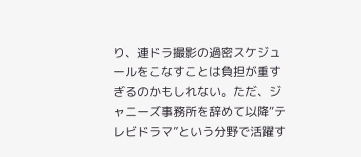り、連ドラ撮影の過密スケジュールをこなすことは負担が重すぎるのかもしれない。ただ、ジャニーズ事務所を辞めて以降“テレビドラマ”という分野で活躍す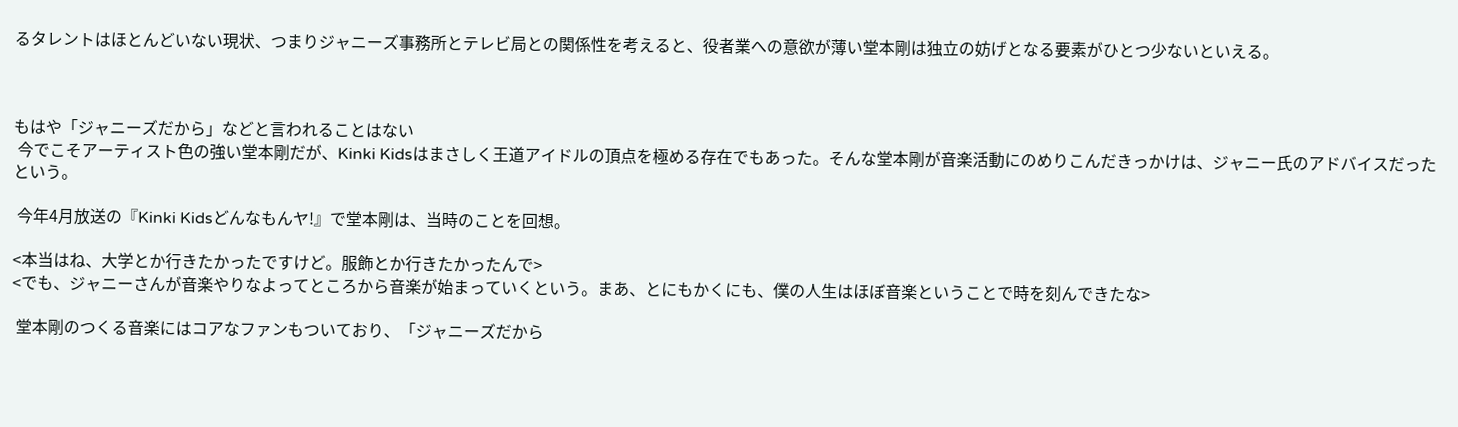るタレントはほとんどいない現状、つまりジャニーズ事務所とテレビ局との関係性を考えると、役者業への意欲が薄い堂本剛は独立の妨げとなる要素がひとつ少ないといえる。



もはや「ジャニーズだから」などと言われることはない
 今でこそアーティスト色の強い堂本剛だが、Kinki Kidsはまさしく王道アイドルの頂点を極める存在でもあった。そんな堂本剛が音楽活動にのめりこんだきっかけは、ジャニー氏のアドバイスだったという。

 今年4月放送の『Kinki Kidsどんなもんヤ!』で堂本剛は、当時のことを回想。

<本当はね、大学とか行きたかったですけど。服飾とか行きたかったんで>
<でも、ジャニーさんが音楽やりなよってところから音楽が始まっていくという。まあ、とにもかくにも、僕の人生はほぼ音楽ということで時を刻んできたな>

 堂本剛のつくる音楽にはコアなファンもついており、「ジャニーズだから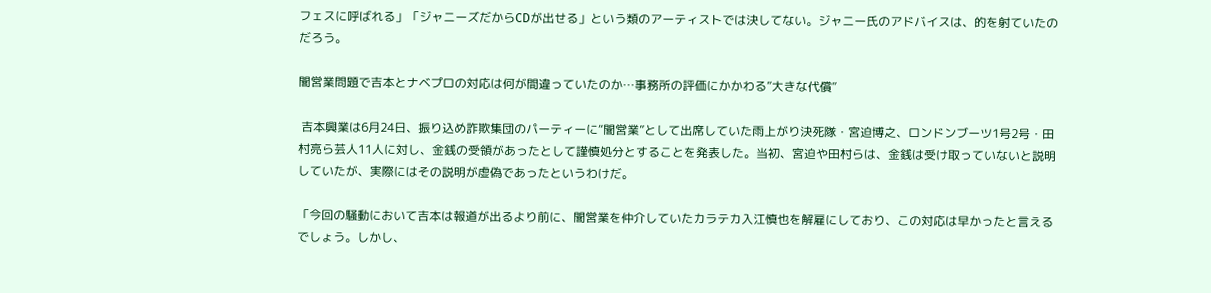フェスに呼ばれる」「ジャニーズだからCDが出せる」という類のアーティストでは決してない。ジャニー氏のアドバイスは、的を射ていたのだろう。

闇営業問題で吉本とナベプロの対応は何が間違っていたのか…事務所の評価にかかわる”大きな代償”

 吉本興業は6月24日、振り込め詐欺集団のパーティーに“闇営業”として出席していた雨上がり決死隊・宮迫博之、ロンドンブーツ1号2号・田村亮ら芸人11人に対し、金銭の受領があったとして謹慎処分とすることを発表した。当初、宮迫や田村らは、金銭は受け取っていないと説明していたが、実際にはその説明が虚偽であったというわけだ。

「今回の騒動において吉本は報道が出るより前に、闇営業を仲介していたカラテカ入江慎也を解雇にしており、この対応は早かったと言えるでしょう。しかし、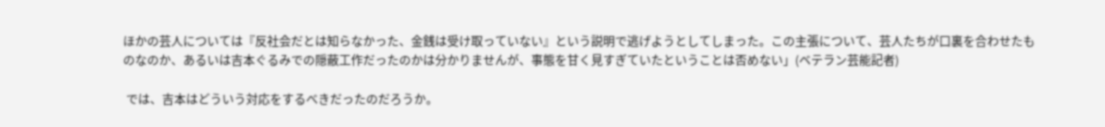ほかの芸人については『反社会だとは知らなかった、金銭は受け取っていない』という説明で逃げようとしてしまった。この主張について、芸人たちが口裏を合わせたものなのか、あるいは吉本ぐるみでの隠蔽工作だったのかは分かりませんが、事態を甘く見すぎていたということは否めない」(ベテラン芸能記者)

 では、吉本はどういう対応をするべきだったのだろうか。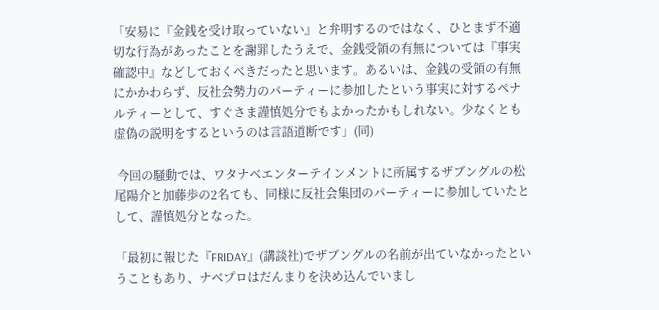「安易に『金銭を受け取っていない』と弁明するのではなく、ひとまず不適切な行為があったことを謝罪したうえで、金銭受領の有無については『事実確認中』などしておくべきだったと思います。あるいは、金銭の受領の有無にかかわらず、反社会勢力のパーティーに参加したという事実に対するペナルティーとして、すぐさま謹慎処分でもよかったかもしれない。少なくとも虚偽の説明をするというのは言語道断です」(同)

 今回の騒動では、ワタナベエンターテインメントに所属するザブングルの松尾陽介と加藤歩の2名ても、同様に反社会集団のパーティーに参加していたとして、謹慎処分となった。

「最初に報じた『FRIDAY』(講談社)でザブングルの名前が出ていなかったということもあり、ナベプロはだんまりを決め込んでいまし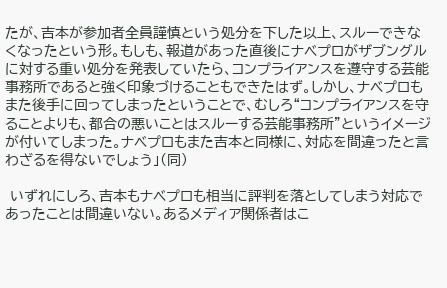たが、吉本が参加者全員謹慎という処分を下した以上、スルーできなくなったという形。もしも、報道があった直後にナベプロがザブングルに対する重い処分を発表していたら、コンプライアンスを遵守する芸能事務所であると強く印象づけることもできたはず。しかし、ナベプロもまた後手に回ってしまったということで、むしろ“コンプライアンスを守ることよりも、都合の悪いことはスルーする芸能事務所”というイメージが付いてしまった。ナベプロもまた吉本と同様に、対応を間違ったと言わざるを得ないでしょう」(同)

 いずれにしろ、吉本もナベプロも相当に評判を落としてしまう対応であったことは間違いない。あるメディア関係者はこ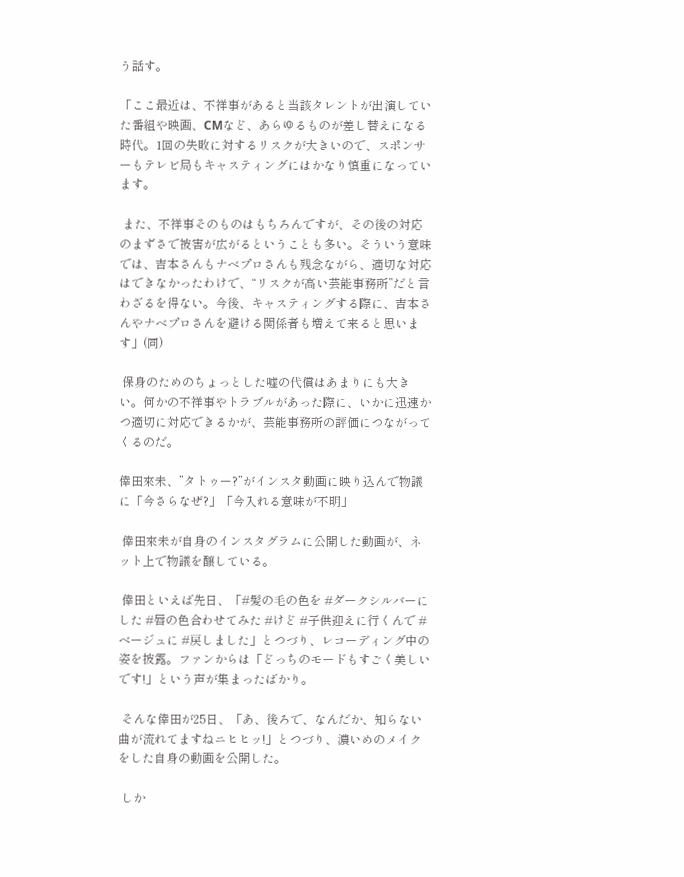う話す。

「ここ最近は、不祥事があると当該タレントが出演していた番組や映画、CMなど、あらゆるものが差し替えになる時代。1回の失敗に対するリスクが大きいので、スポンサーもテレビ局もキャスティングにはかなり慎重になっています。

 また、不祥事そのものはもちろんですが、その後の対応のまずさで被害が広がるということも多い。そういう意味では、吉本さんもナベプロさんも残念ながら、適切な対応はできなかったわけで、“リスクが高い芸能事務所”だと言わざるを得ない。今後、キャスティングする際に、吉本さんやナベプロさんを避ける関係者も増えて来ると思います」(同)

 保身のためのちょっとした嘘の代償はあまりにも大きい。何かの不祥事やトラブルがあった際に、いかに迅速かつ適切に対応できるかが、芸能事務所の評価につながってくるのだ。

倖田來未、”タトゥー?”がインスタ動画に映り込んで物議に「今さらなぜ?」「今入れる意味が不明」

 倖田來未が自身のインスタグラムに公開した動画が、ネット上で物議を醸している。

 倖田といえば先日、「#髪の毛の色を #ダークシルバーにした #唇の色合わせてみた #けど #子供迎えに行くんで #ベージュに #戻しました」とつづり、レコーディング中の姿を披露。ファンからは「どっちのモードもすごく美しいです!」という声が集まったばかり。

 そんな倖田が25日、「あ、後ろで、なんだか、知らない曲が流れてますねニヒヒッ!」とつづり、濃いめのメイクをした自身の動画を公開した。

 しか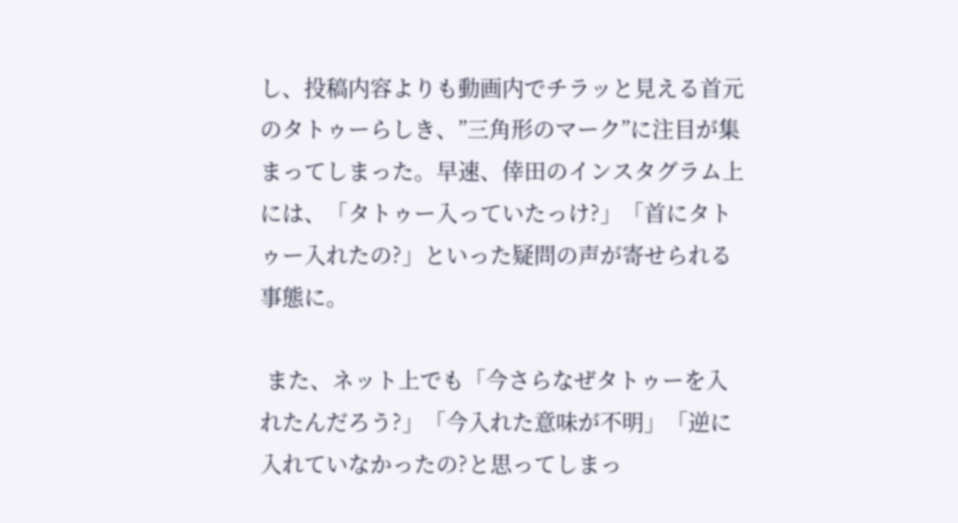し、投稿内容よりも動画内でチラッと見える首元のタトゥーらしき、”三角形のマーク”に注目が集まってしまった。早速、倖田のインスタグラム上には、「タトゥー入っていたっけ?」「首にタトゥー入れたの?」といった疑問の声が寄せられる事態に。

 また、ネット上でも「今さらなぜタトゥーを入れたんだろう?」「今入れた意味が不明」「逆に入れていなかったの?と思ってしまっ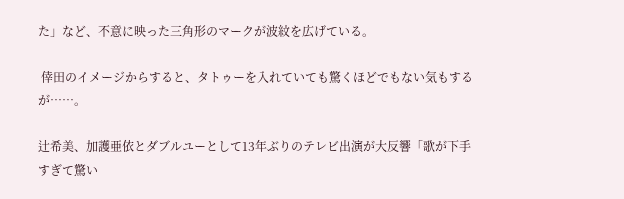た」など、不意に映った三角形のマークが波紋を広げている。

 倖田のイメージからすると、タトゥーを入れていても驚くほどでもない気もするが……。

辻希美、加護亜依とダブルユーとして13年ぶりのテレビ出演が大反響「歌が下手すぎて驚い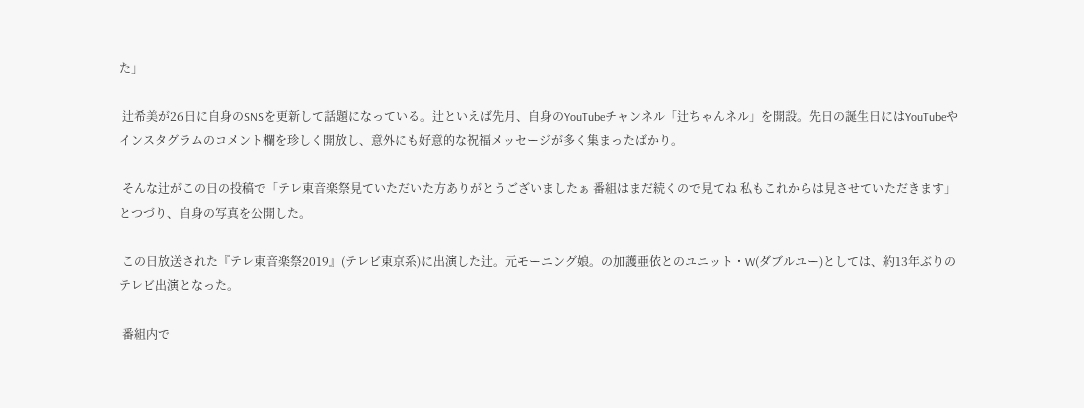た」

 辻希美が26日に自身のSNSを更新して話題になっている。辻といえば先月、自身のYouTubeチャンネル「辻ちゃんネル」を開設。先日の誕生日にはYouTubeやインスタグラムのコメント欄を珍しく開放し、意外にも好意的な祝福メッセージが多く集まったばかり。

 そんな辻がこの日の投稿で「テレ東音楽祭見ていただいた方ありがとうございましたぁ 番組はまだ続くので見てね 私もこれからは見させていただきます」とつづり、自身の写真を公開した。

 この日放送された『テレ東音楽祭2019』(テレビ東京系)に出演した辻。元モーニング娘。の加護亜依とのユニット・W(ダブルユー)としては、約13年ぶりのテレビ出演となった。

 番組内で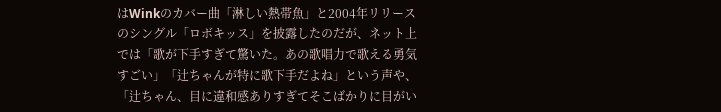はWinkのカバー曲「淋しい熱帯魚」と2004年リリースのシングル「ロボキッス」を披露したのだが、ネット上では「歌が下手すぎて驚いた。あの歌唱力で歌える勇気すごい」「辻ちゃんが特に歌下手だよね」という声や、「辻ちゃん、目に違和感ありすぎてそこばかりに目がい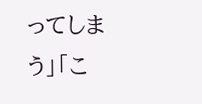ってしまう」「こ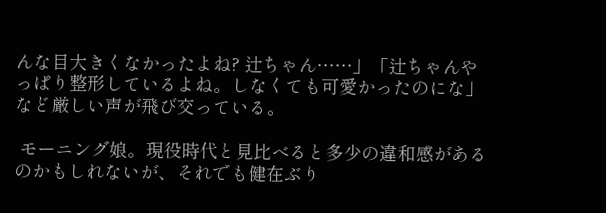んな目大きくなかったよね? 辻ちゃん……」「辻ちゃんやっぱり整形しているよね。しなくても可愛かったのにな」など厳しい声が飛び交っている。

 モーニング娘。現役時代と見比べると多少の違和感があるのかもしれないが、それでも健在ぶり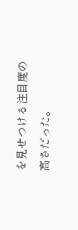を見せつける注目度の高さだった。